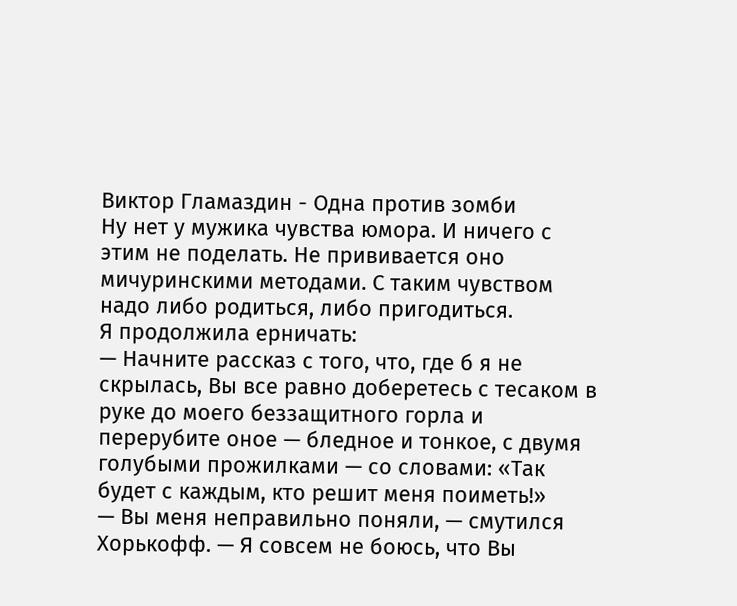Виктор Гламаздин - Одна против зомби
Ну нет у мужика чувства юмора. И ничего с этим не поделать. Не прививается оно мичуринскими методами. С таким чувством надо либо родиться, либо пригодиться.
Я продолжила ерничать:
— Начните рассказ с того, что, где б я не скрылась, Вы все равно доберетесь с тесаком в руке до моего беззащитного горла и перерубите оное — бледное и тонкое, с двумя голубыми прожилками — со словами: «Так будет с каждым, кто решит меня поиметь!»
— Вы меня неправильно поняли, — смутился Хорькофф. — Я совсем не боюсь, что Вы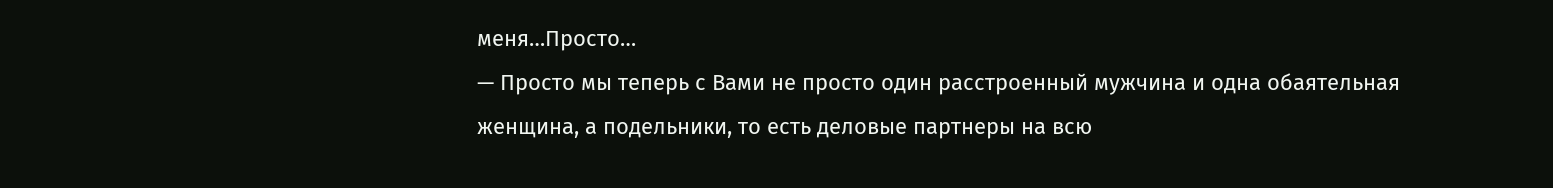меня…Просто…
— Просто мы теперь с Вами не просто один расстроенный мужчина и одна обаятельная женщина, а подельники, то есть деловые партнеры на всю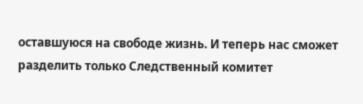оставшуюся на свободе жизнь. И теперь нас сможет разделить только Следственный комитет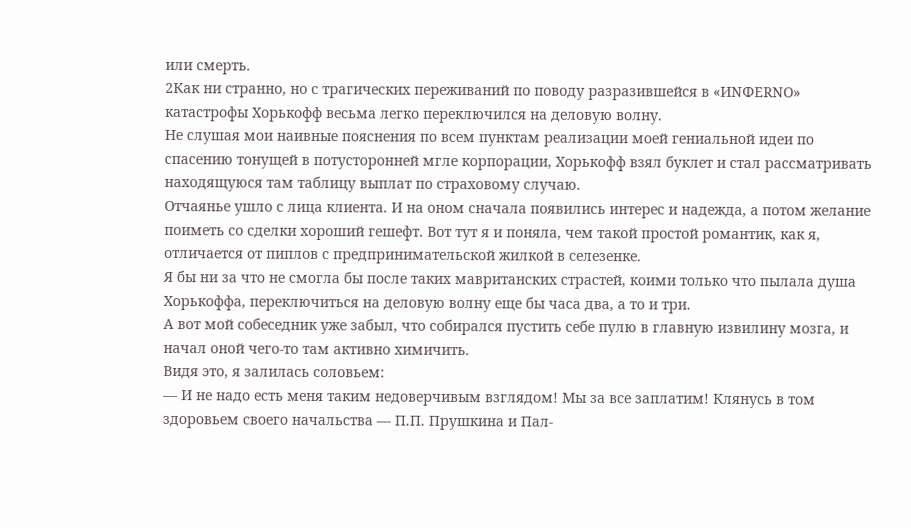или смерть.
2Как ни странно, но с трагических переживаний по поводу разразившейся в «ИNФЕRNО» катастрофы Хорькофф весьма легко переключился на деловую волну.
Не слушая мои наивные пояснения по всем пунктам реализации моей гениальной идеи по спасению тонущей в потусторонней мгле корпорации, Хорькофф взял буклет и стал рассматривать находящуюся там таблицу выплат по страховому случаю.
Отчаянье ушло с лица клиента. И на оном сначала появились интерес и надежда, а потом желание поиметь со сделки хороший гешефт. Вот тут я и поняла, чем такой простой романтик, как я, отличается от пиплов с предпринимательской жилкой в селезенке.
Я бы ни за что не смогла бы после таких мавританских страстей, коими только что пылала душа Хорькоффа, переключиться на деловую волну еще бы часа два, а то и три.
А вот мой собеседник уже забыл, что собирался пустить себе пулю в главную извилину мозга, и начал оной чего-то там активно химичить.
Видя это, я залилась соловьем:
— И не надо есть меня таким недоверчивым взглядом! Мы за все заплатим! Клянусь в том здоровьем своего начальства — П.П. Прушкина и Пал-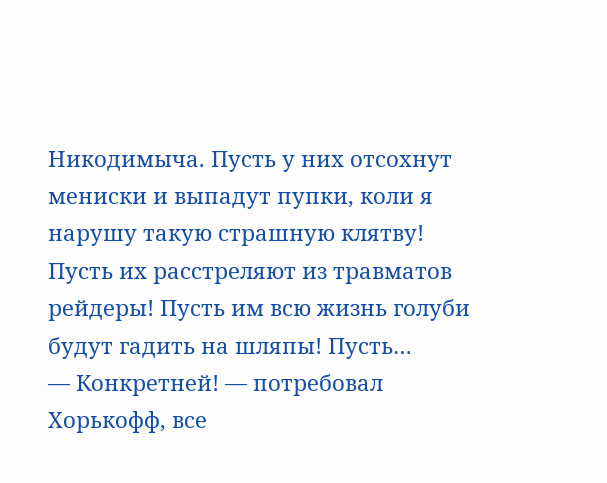Никодимыча. Пусть у них отсохнут мениски и выпадут пупки, коли я нарушу такую страшную клятву! Пусть их расстреляют из травматов рейдеры! Пусть им всю жизнь голуби будут гадить на шляпы! Пусть…
— Конкретней! — потребовал Хорькофф, все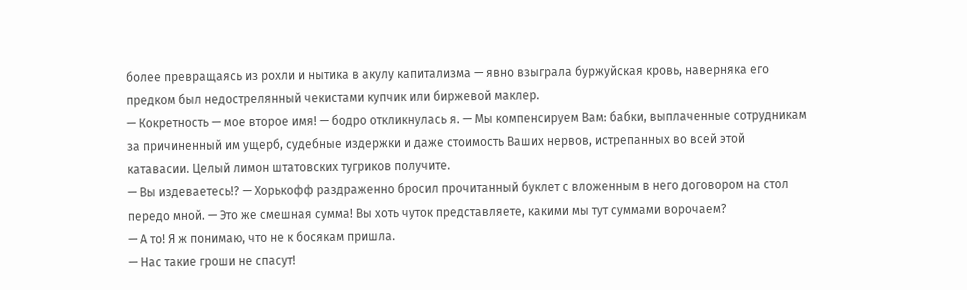более превращаясь из рохли и нытика в акулу капитализма — явно взыграла буржуйская кровь, наверняка его предком был недострелянный чекистами купчик или биржевой маклер.
— Кокретность — мое второе имя! — бодро откликнулась я. — Мы компенсируем Вам: бабки, выплаченные сотрудникам за причиненный им ущерб, судебные издержки и даже стоимость Ваших нервов, истрепанных во всей этой катавасии. Целый лимон штатовских тугриков получите.
— Вы издеваетесь!? — Хорькофф раздраженно бросил прочитанный буклет с вложенным в него договором на стол передо мной. — Это же смешная сумма! Вы хоть чуток представляете, какими мы тут суммами ворочаем?
— А то! Я ж понимаю, что не к босякам пришла.
— Нас такие гроши не спасут!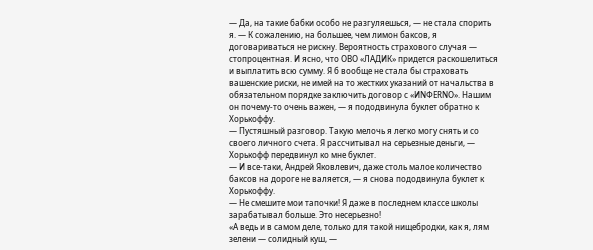— Да, на такие бабки особо не разгуляешься, — не стала спорить я. — К сожалению, на большее, чем лимон баксов, я договариваться не рискну. Вероятность страхового случая — стопроцентная. И ясно, что ОВО «ЛАДИК» придется раскошелиться и выплатить всю сумму. Я б вообще не стала бы страховать вашенские риски, не имей на то жестких указаний от начальства в обязательном порядке заключить договор с «ИNФЕRNО». Нашим он почему-то очень важен, — я пододвинула буклет обратно к Хорькоффу.
— Пустяшный разговор. Такую мелочь я легко могу снять и со своего личного счета. Я рассчитывал на серьезные деньги, — Хорькофф передвинул ко мне буклет.
— И все-таки, Андрей Яковлевич, даже столь малое количество баксов на дороге не валяется, — я снова пододвинула буклет к Хорькоффу.
— Не смешите мои тапочки! Я даже в последнем классе школы зарабатывал больше. Это несерьезно!
«А ведь и в самом деле, только для такой нищебродки, как я, лям зелени — солидный куш, —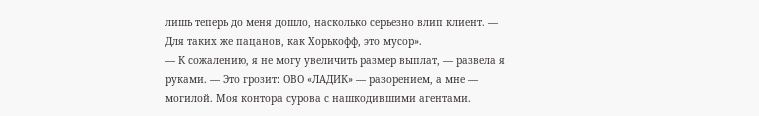лишь теперь до меня дошло, насколько серьезно влип клиент. — Для таких же пацанов, как Хорькофф, это мусор».
— К сожалению, я не могу увеличить размер выплат, — развела я руками. — Это грозит: ОВО «ЛАДИК» — разорением, а мне — могилой. Моя контора сурова с нашкодившими агентами.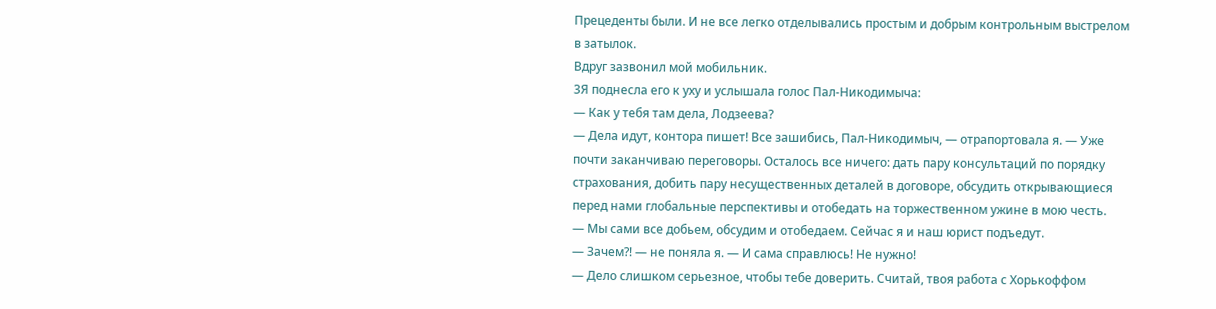Прецеденты были. И не все легко отделывались простым и добрым контрольным выстрелом в затылок.
Вдруг зазвонил мой мобильник.
3Я поднесла его к уху и услышала голос Пал-Никодимыча:
— Как у тебя там дела, Лодзеева?
— Дела идут, контора пишет! Все зашибись, Пал-Никодимыч, — отрапортовала я. — Уже почти заканчиваю переговоры. Осталось все ничего: дать пару консультаций по порядку страхования, добить пару несущественных деталей в договоре, обсудить открывающиеся перед нами глобальные перспективы и отобедать на торжественном ужине в мою честь.
— Мы сами все добьем, обсудим и отобедаем. Сейчас я и наш юрист подъедут.
— Зачем?! — не поняла я. — И сама справлюсь! Не нужно!
— Дело слишком серьезное, чтобы тебе доверить. Считай, твоя работа с Хорькоффом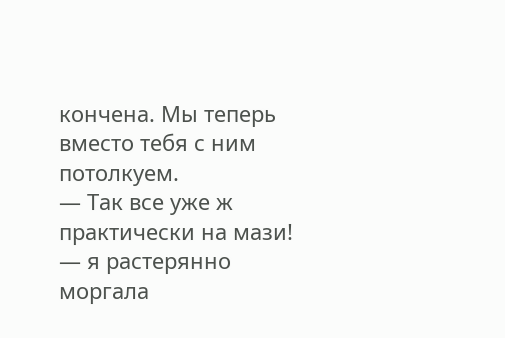кончена. Мы теперь вместо тебя с ним потолкуем.
— Так все уже ж практически на мази! — я растерянно моргала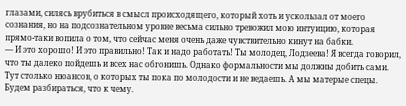глазами, силясь врубиться в смысл происходящего, который хоть и ускользал от моего сознания, но на подсознательном уровне весьма сильно тревожил мою интуицию, которая прямо-таки вопила о том, что сейчас меня очень даже чувствительно кинут на бабки.
— И это хорошо! И это правильно! Так и надо работать! Ты молодец, Лодзеева! Я всегда говорил, что ты далеко пойдешь и всех нас обгонишь. Однако формальности мы должны добить сами. Тут столько нюансов, о которых ты пока по молодости и не ведаешь. А мы матерые спецы. Будем разбираться, что к чему.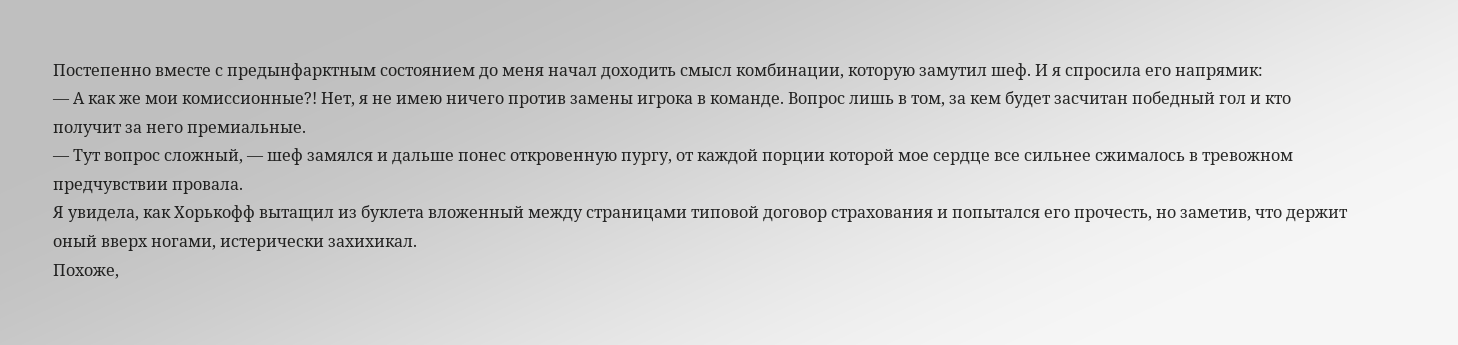Постепенно вместе с предынфарктным состоянием до меня начал доходить смысл комбинации, которую замутил шеф. И я спросила его напрямик:
— А как же мои комиссионные?! Нет, я не имею ничего против замены игрока в команде. Вопрос лишь в том, за кем будет засчитан победный гол и кто получит за него премиальные.
— Тут вопрос сложный, — шеф замялся и дальше понес откровенную пургу, от каждой порции которой мое сердце все сильнее сжималось в тревожном предчувствии провала.
Я увидела, как Хорькофф вытащил из буклета вложенный между страницами типовой договор страхования и попытался его прочесть, но заметив, что держит оный вверх ногами, истерически захихикал.
Похоже,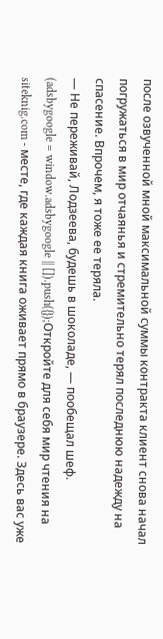после озвученной мной максимальной суммы контракта клиент снова начал погружаться в мир отчаянья и стремительно терял последнюю надежду на спасение. Впрочем, я тоже ее теряла.
— Не переживай, Лодзеева, будешь в шоколаде, — пообещал шеф.
(adsbygoogle = window.adsbygoogle || []).push({});Откройте для себя мир чтения на siteknig.com - месте, где каждая книга оживает прямо в браузере. Здесь вас уже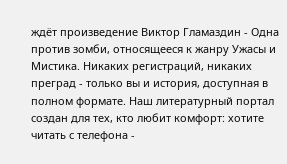ждёт произведение Виктор Гламаздин - Одна против зомби, относящееся к жанру Ужасы и Мистика. Никаких регистраций, никаких преград - только вы и история, доступная в полном формате. Наш литературный портал создан для тех, кто любит комфорт: хотите читать с телефона -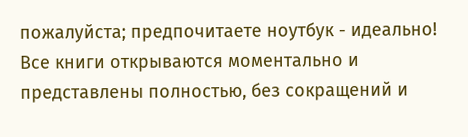пожалуйста; предпочитаете ноутбук - идеально! Все книги открываются моментально и представлены полностью, без сокращений и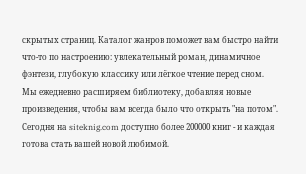скрытых страниц. Каталог жанров поможет вам быстро найти что-то по настроению: увлекательный роман, динамичное фэнтези, глубокую классику или лёгкое чтение перед сном. Мы ежедневно расширяем библиотеку, добавляя новые произведения, чтобы вам всегда было что открыть "на потом". Сегодня на siteknig.com доступно более 200000 книг - и каждая готова стать вашей новой любимой.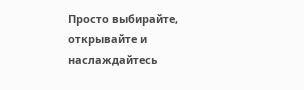Просто выбирайте, открывайте и наслаждайтесь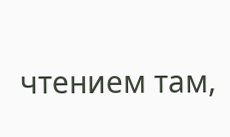чтением там,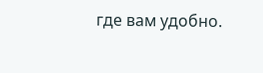где вам удобно.